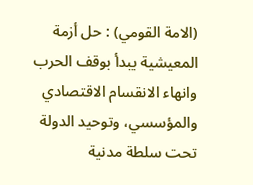(الامة القومي) : حل أزمة المعيشية يبدأ بوقف الحرب وانهاء الانقسام الاقتصادي والمؤسسي، وتوحيد الدولة تحت سلطة مدنية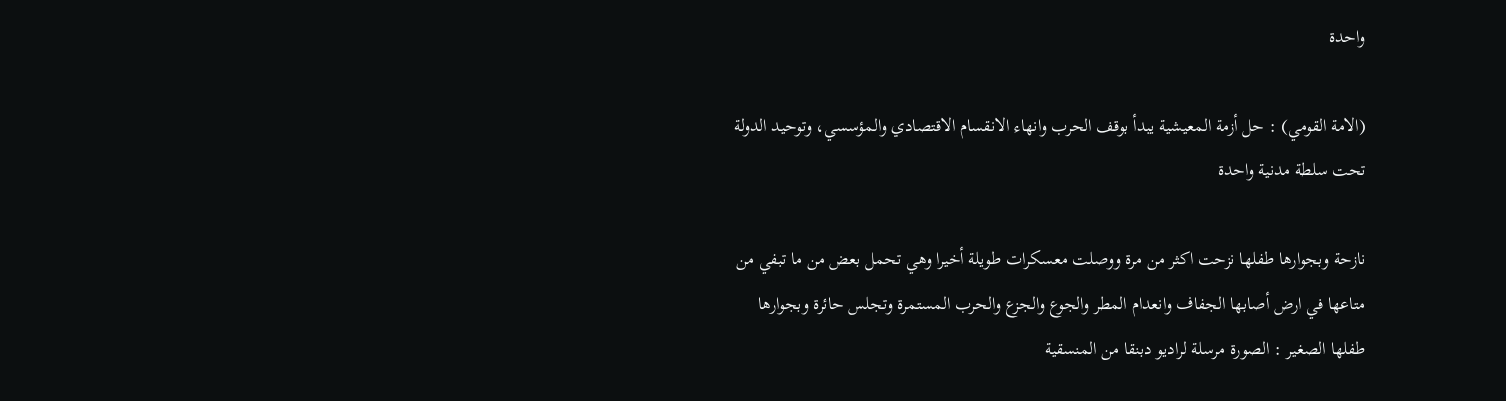واحدة

(الامة القومي) : حل أزمة المعيشية يبدأ بوقف الحرب وانهاء الانقسام الاقتصادي والمؤسسي، وتوحيد الدولة تحت سلطة مدنية واحدة

نازحة وبجوارها طفلها نزحت اكثر من مرة ووصلت معسكرات طويلة أخيرا وهي تحمل بعض من ما تبفي من متاعها في ارض أصابها الجفاف وانعدام المطر والجوع والجزع والحرب المستمرة وتجلس حائرة وبجوارها طفلها الصغير : الصورة مرسلة لراديو دبنقا من المنسقية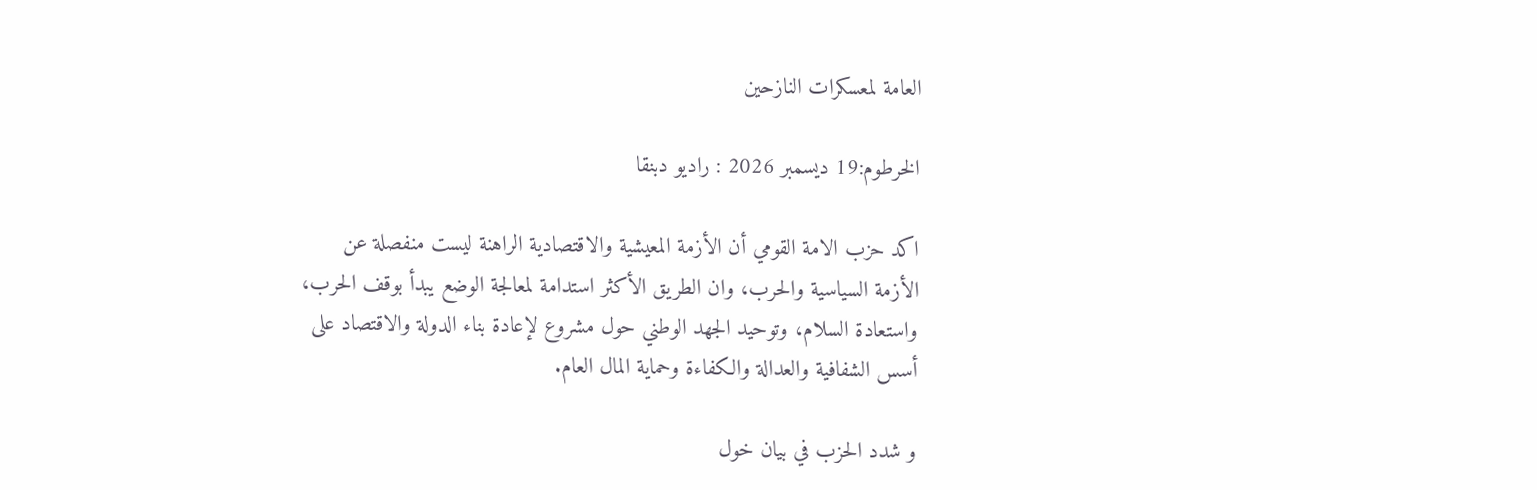العامة لمعسكرات النازحين

الخرطوم:19 ديسمبر 2026 : راديو دبنقا

اكد حزب الامة القومي أن الأزمة المعيشية والاقتصادية الراهنة ليست منفصلة عن الأزمة السياسية والحرب، وان الطريق الأكثر استدامة لمعالجة الوضع يبدأ بوقف الحرب، واستعادة السلام، وتوحيد الجهد الوطني حول مشروع لإعادة بناء الدولة والاقتصاد على أسس الشفافية والعدالة والكفاءة وحماية المال العام.

و شدد الحزب في بيان خول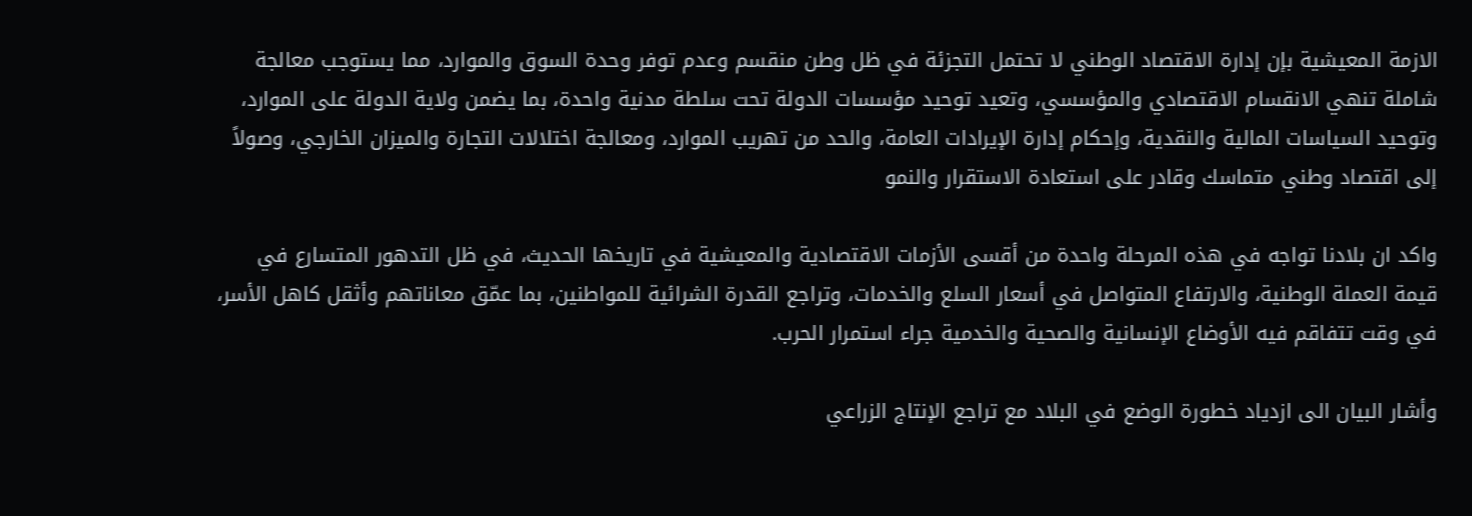الازمة المعيشية بإن إدارة الاقتصاد الوطني لا تحتمل التجزئة في ظل وطن منقسم وعدم توفر وحدة السوق والموارد، مما يستوجب معالجة شاملة تنهي الانقسام الاقتصادي والمؤسسي، وتعيد توحيد مؤسسات الدولة تحت سلطة مدنية واحدة، بما يضمن ولاية الدولة على الموارد، وتوحيد السياسات المالية والنقدية، وإحكام إدارة الإيرادات العامة، والحد من تهريب الموارد، ومعالجة اختلالات التجارة والميزان الخارجي، وصولاً إلى اقتصاد وطني متماسك وقادر على استعادة الاستقرار والنمو

واكد ان بلادنا تواجه في هذه المرحلة واحدة من أقسى الأزمات الاقتصادية والمعيشية في تاريخها الحديث، في ظل التدهور المتسارع في قيمة العملة الوطنية، والارتفاع المتواصل في أسعار السلع والخدمات، وتراجع القدرة الشرائية للمواطنين، بما عمّق معاناتهم وأثقل كاهل الأسر، في وقت تتفاقم فيه الأوضاع الإنسانية والصحية والخدمية جراء استمرار الحرب.

وأشار البيان الى ازدياد خطورة الوضع في البلاد مع تراجع الإنتاج الزراعي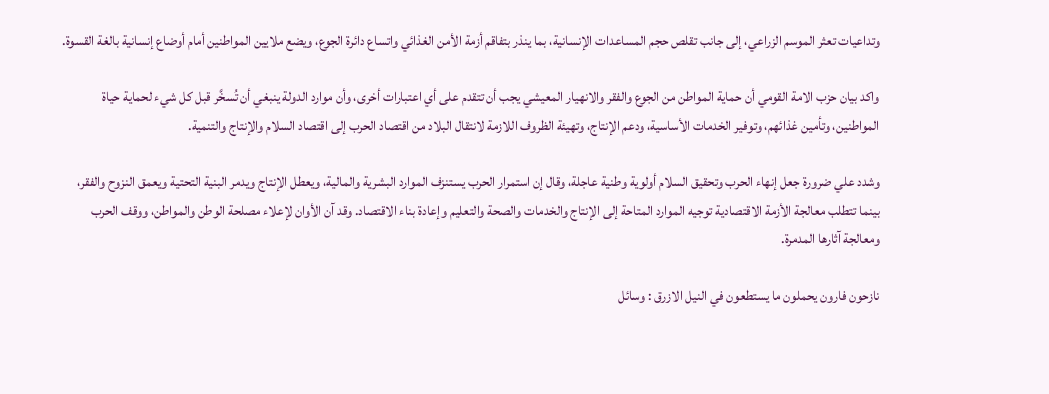وتداعيات تعثر الموسم الزراعي، إلى جانب تقلص حجم المساعدات الإنسانية، بما ينذر بتفاقم أزمة الأمن الغذائي واتساع دائرة الجوع، ويضع ملايين المواطنين أمام أوضاع إنسانية بالغة القسوة.

واكد بيان حزب الامة القومي أن حماية المواطن من الجوع والفقر والانهيار المعيشي يجب أن تتقدم على أي اعتبارات أخرى، وأن موارد الدولة ينبغي أن تُسخَّر قبل كل شيء لحماية حياة المواطنين، وتأمين غذائهم، وتوفير الخدمات الأساسية، ودعم الإنتاج، وتهيئة الظروف اللازمة لانتقال البلاد من اقتصاد الحرب إلى اقتصاد السلام والإنتاج والتنمية.

وشدد علي ضرورة جعل إنهاء الحرب وتحقيق السلام أولوية وطنية عاجلة، وقال إن استمرار الحرب يستنزف الموارد البشرية والمالية، ويعطل الإنتاج ويدمر البنية التحتية ويعمق النزوح والفقر، بينما تتطلب معالجة الأزمة الاقتصادية توجيه الموارد المتاحة إلى الإنتاج والخدمات والصحة والتعليم وإعادة بناء الاقتصاد. وقد آن الأوان لإعلاء مصلحة الوطن والمواطن، ووقف الحرب ومعالجة آثارها المدمرة.

نازحون فارون يحملون ما يستطعون في النيل الازرق : وسائل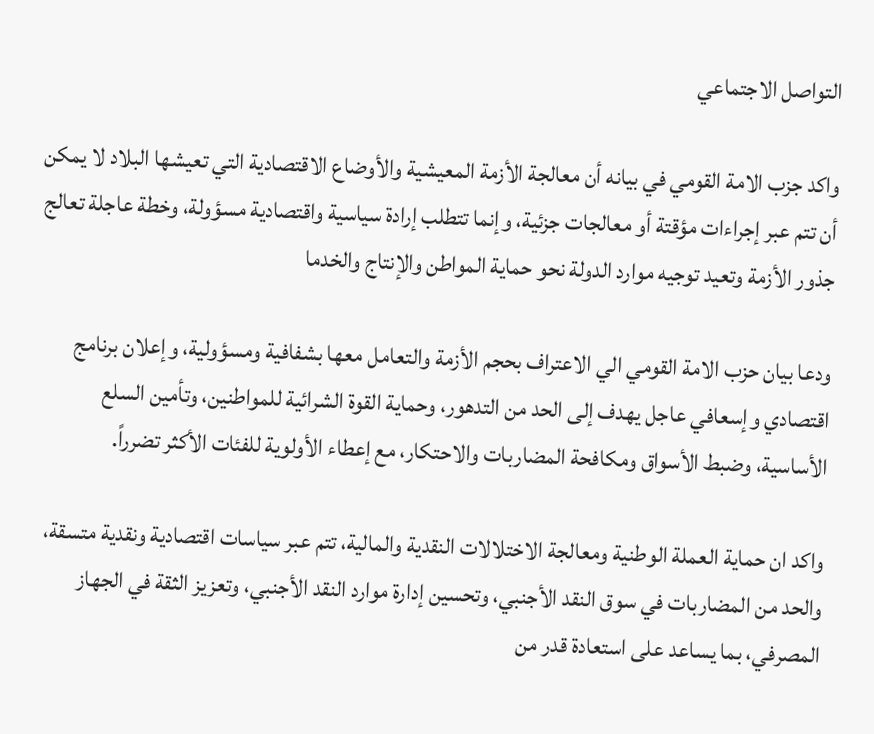التواصل الاجتماعي

واكد جزب الامة القومي في بيانه أن معالجة الأزمة المعيشية والأوضاع الاقتصادية التي تعيشها البلاد لا يمكن أن تتم عبر إجراءات مؤقتة أو معالجات جزئية، وإنما تتطلب إرادة سياسية واقتصادية مسؤولة، وخطة عاجلة تعالج جذور الأزمة وتعيد توجيه موارد الدولة نحو حماية المواطن والإنتاج والخدما

ودعا بيان حزب الامة القومي الي الاعتراف بحجم الأزمة والتعامل معها بشفافية ومسؤولية، وإعلان برنامج اقتصادي وإسعافي عاجل يهدف إلى الحد من التدهور، وحماية القوة الشرائية للمواطنين، وتأمين السلع الأساسية، وضبط الأسواق ومكافحة المضاربات والاحتكار، مع إعطاء الأولوية للفئات الأكثر تضرراً.

واكد ان حماية العملة الوطنية ومعالجة الاختلالات النقدية والمالية، تتم عبر سياسات اقتصادية ونقدية متسقة، والحد من المضاربات في سوق النقد الأجنبي، وتحسين إدارة موارد النقد الأجنبي، وتعزيز الثقة في الجهاز المصرفي، بما يساعد على استعادة قدر من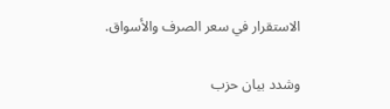الاستقرار في سعر الصرف والأسواق.

وشدد بيان حزب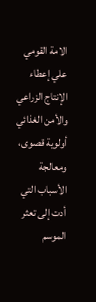الامة القومي علي إعطاء الإنتاج الزراعي والأمن الغذائي أولوية قصوى، ومعالجة الأسباب التي أدت إلى تعثر الموسم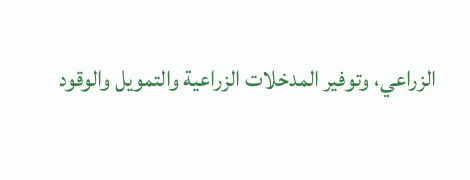الزراعي، وتوفير المدخلات الزراعية والتمويل والوقود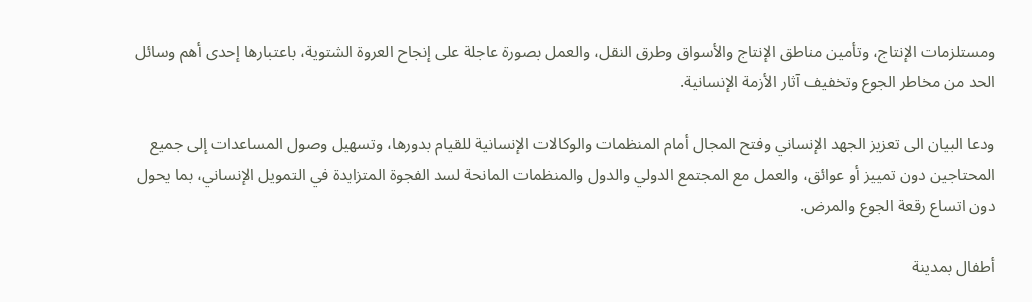ومستلزمات الإنتاج، وتأمين مناطق الإنتاج والأسواق وطرق النقل، والعمل بصورة عاجلة على إنجاح العروة الشتوية، باعتبارها إحدى أهم وسائل الحد من مخاطر الجوع وتخفيف آثار الأزمة الإنسانية.

ودعا البيان الى تعزيز الجهد الإنساني وفتح المجال أمام المنظمات والوكالات الإنسانية للقيام بدورها، وتسهيل وصول المساعدات إلى جميع المحتاجين دون تمييز أو عوائق، والعمل مع المجتمع الدولي والدول والمنظمات المانحة لسد الفجوة المتزايدة في التمويل الإنساني، بما يحول دون اتساع رقعة الجوع والمرض.

أطفال بمدينة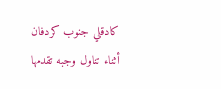كادقلي جنوب كردفان أثناء تناول وجبه تقدمها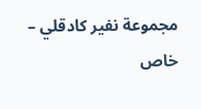مجموعة نفير كادقلي – خاص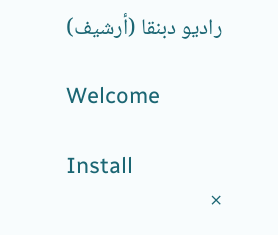راديو دبنقا (أرشيف)

Welcome

Install
×